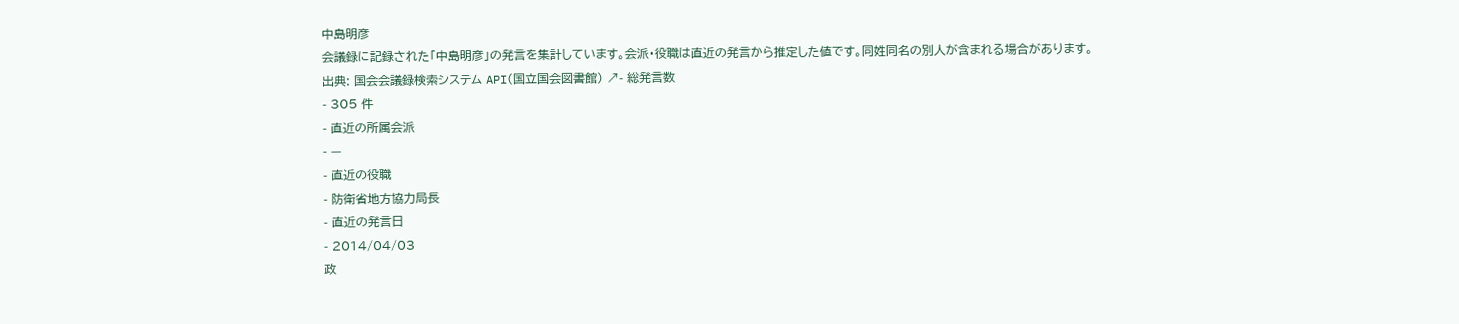中島明彦
会議録に記録された「中島明彦」の発言を集計しています。会派・役職は直近の発言から推定した値です。同姓同名の別人が含まれる場合があります。
出典: 国会会議録検索システム API(国立国会図書館) ↗- 総発言数
- 305 件
- 直近の所属会派
- —
- 直近の役職
- 防衛省地方協力局長
- 直近の発言日
- 2014/04/03
政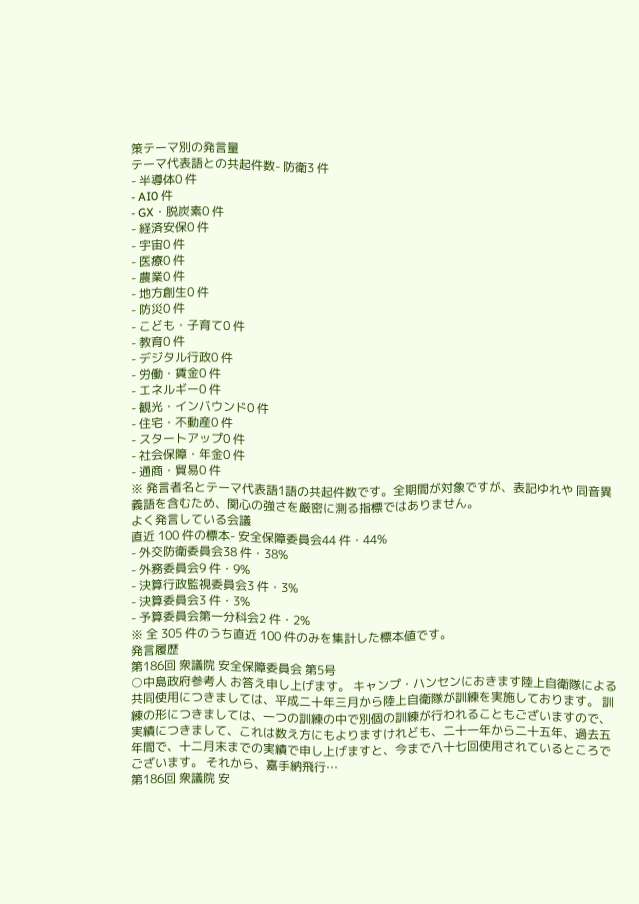策テーマ別の発言量
テーマ代表語との共起件数- 防衛3 件
- 半導体0 件
- AI0 件
- GX・脱炭素0 件
- 経済安保0 件
- 宇宙0 件
- 医療0 件
- 農業0 件
- 地方創生0 件
- 防災0 件
- こども・子育て0 件
- 教育0 件
- デジタル行政0 件
- 労働・賃金0 件
- エネルギー0 件
- 観光・インバウンド0 件
- 住宅・不動産0 件
- スタートアップ0 件
- 社会保障・年金0 件
- 通商・貿易0 件
※ 発言者名とテーマ代表語1語の共起件数です。全期間が対象ですが、表記ゆれや 同音異義語を含むため、関心の強さを厳密に測る指標ではありません。
よく発言している会議
直近 100 件の標本- 安全保障委員会44 件・44%
- 外交防衛委員会38 件・38%
- 外務委員会9 件・9%
- 決算行政監視委員会3 件・3%
- 決算委員会3 件・3%
- 予算委員会第一分科会2 件・2%
※ 全 305 件のうち直近 100 件のみを集計した標本値です。
発言履歴
第186回 衆議院 安全保障委員会 第5号
○中島政府参考人 お答え申し上げます。 キャンプ・ハンセンにおきます陸上自衛隊による共同使用につきましては、平成二十年三月から陸上自衛隊が訓練を実施しております。 訓練の形につきましては、一つの訓練の中で別個の訓練が行われることもございますので、実績につきまして、これは数え方にもよりますけれども、二十一年から二十五年、過去五年間で、十二月末までの実績で申し上げますと、今まで八十七回使用されているところでございます。 それから、嘉手納飛行…
第186回 衆議院 安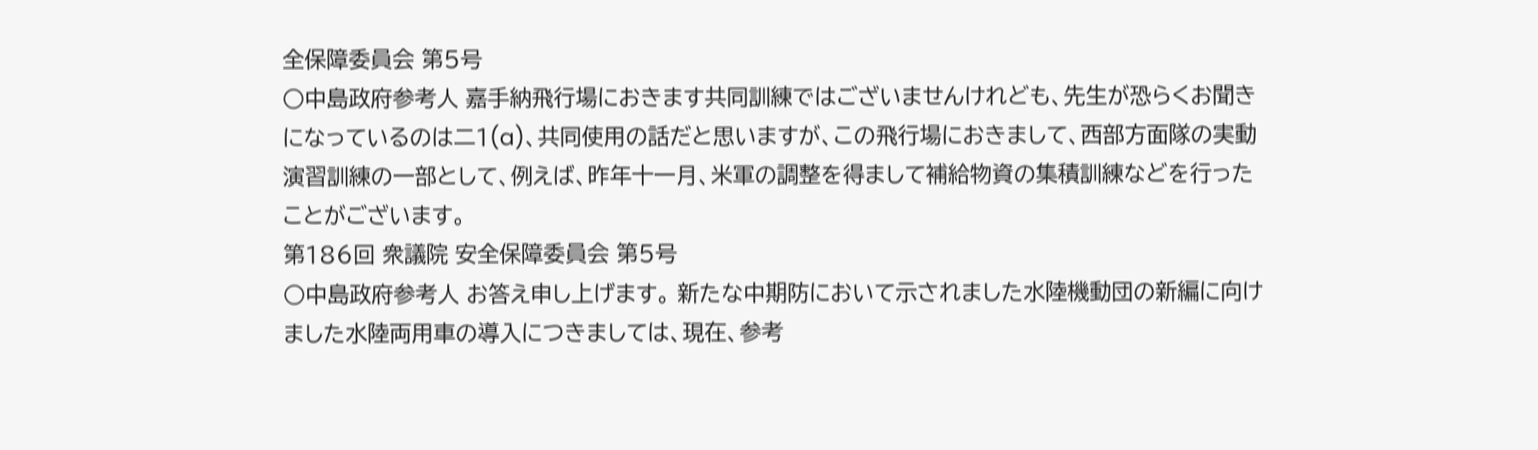全保障委員会 第5号
○中島政府参考人 嘉手納飛行場におきます共同訓練ではございませんけれども、先生が恐らくお聞きになっているのは二1(a)、共同使用の話だと思いますが、この飛行場におきまして、西部方面隊の実動演習訓練の一部として、例えば、昨年十一月、米軍の調整を得まして補給物資の集積訓練などを行ったことがございます。
第186回 衆議院 安全保障委員会 第5号
○中島政府参考人 お答え申し上げます。 新たな中期防において示されました水陸機動団の新編に向けました水陸両用車の導入につきましては、現在、参考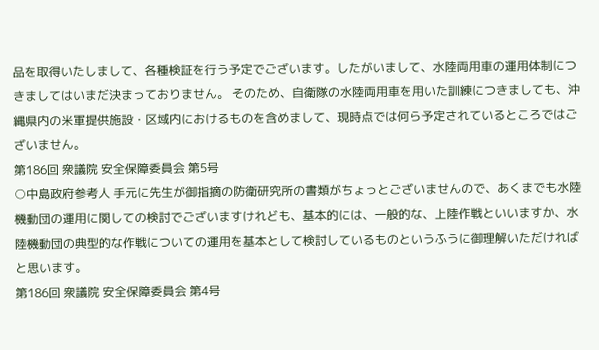品を取得いたしまして、各種検証を行う予定でございます。したがいまして、水陸両用車の運用体制につきましてはいまだ決まっておりません。 そのため、自衛隊の水陸両用車を用いた訓練につきましても、沖縄県内の米軍提供施設・区域内におけるものを含めまして、現時点では何ら予定されているところではございません。
第186回 衆議院 安全保障委員会 第5号
○中島政府参考人 手元に先生が御指摘の防衛研究所の書類がちょっとございませんので、あくまでも水陸機動団の運用に関しての検討でございますけれども、基本的には、一般的な、上陸作戦といいますか、水陸機動団の典型的な作戦についての運用を基本として検討しているものというふうに御理解いただければと思います。
第186回 衆議院 安全保障委員会 第4号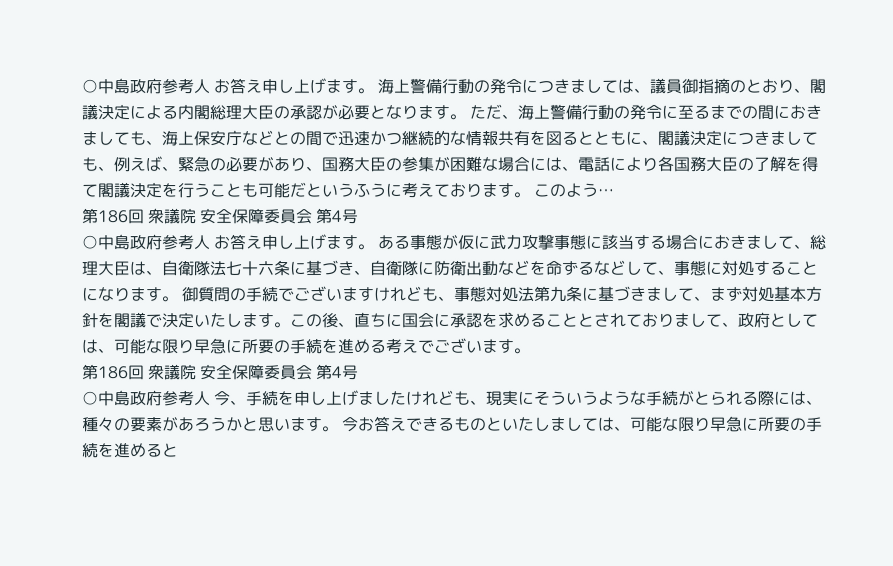○中島政府参考人 お答え申し上げます。 海上警備行動の発令につきましては、議員御指摘のとおり、閣議決定による内閣総理大臣の承認が必要となります。 ただ、海上警備行動の発令に至るまでの間におきましても、海上保安庁などとの間で迅速かつ継続的な情報共有を図るとともに、閣議決定につきましても、例えば、緊急の必要があり、国務大臣の参集が困難な場合には、電話により各国務大臣の了解を得て閣議決定を行うことも可能だというふうに考えております。 このよう…
第186回 衆議院 安全保障委員会 第4号
○中島政府参考人 お答え申し上げます。 ある事態が仮に武力攻撃事態に該当する場合におきまして、総理大臣は、自衛隊法七十六条に基づき、自衛隊に防衛出動などを命ずるなどして、事態に対処することになります。 御質問の手続でございますけれども、事態対処法第九条に基づきまして、まず対処基本方針を閣議で決定いたします。この後、直ちに国会に承認を求めることとされておりまして、政府としては、可能な限り早急に所要の手続を進める考えでございます。
第186回 衆議院 安全保障委員会 第4号
○中島政府参考人 今、手続を申し上げましたけれども、現実にそういうような手続がとられる際には、種々の要素があろうかと思います。 今お答えできるものといたしましては、可能な限り早急に所要の手続を進めると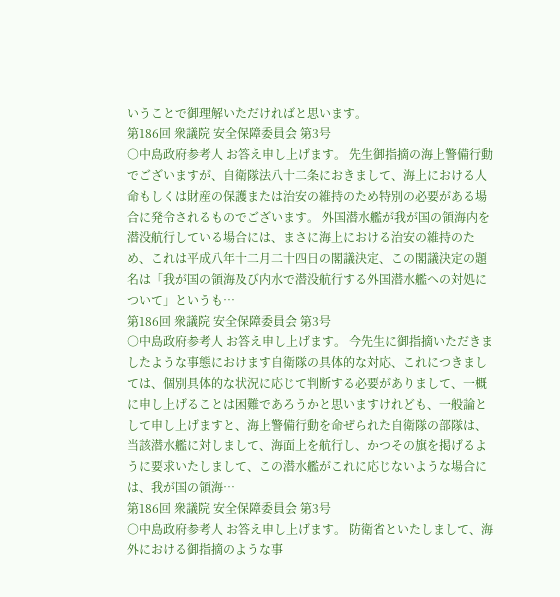いうことで御理解いただければと思います。
第186回 衆議院 安全保障委員会 第3号
○中島政府参考人 お答え申し上げます。 先生御指摘の海上警備行動でございますが、自衛隊法八十二条におきまして、海上における人命もしくは財産の保護または治安の維持のため特別の必要がある場合に発令されるものでございます。 外国潜水艦が我が国の領海内を潜没航行している場合には、まさに海上における治安の維持のため、これは平成八年十二月二十四日の閣議決定、この閣議決定の題名は「我が国の領海及び内水で潜没航行する外国潜水艦への対処について」というも…
第186回 衆議院 安全保障委員会 第3号
○中島政府参考人 お答え申し上げます。 今先生に御指摘いただきましたような事態におけます自衛隊の具体的な対応、これにつきましては、個別具体的な状況に応じて判断する必要がありまして、一概に申し上げることは困難であろうかと思いますけれども、一般論として申し上げますと、海上警備行動を命ぜられた自衛隊の部隊は、当該潜水艦に対しまして、海面上を航行し、かつその旗を掲げるように要求いたしまして、この潜水艦がこれに応じないような場合には、我が国の領海…
第186回 衆議院 安全保障委員会 第3号
○中島政府参考人 お答え申し上げます。 防衛省といたしまして、海外における御指摘のような事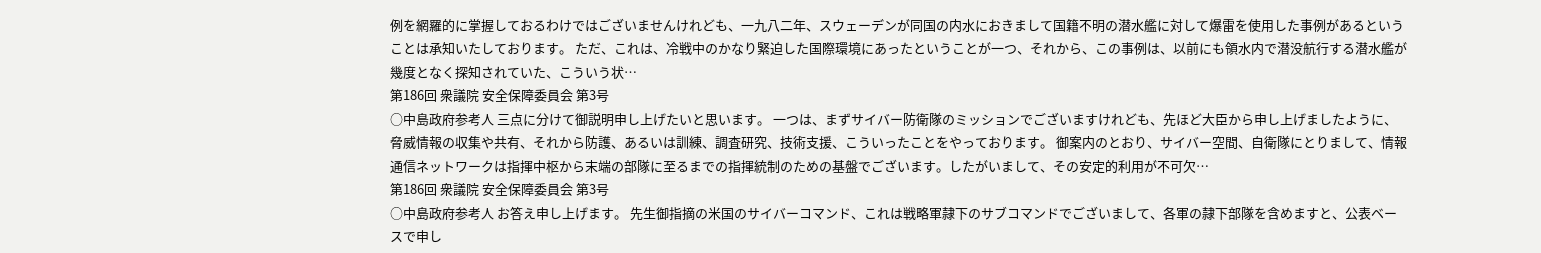例を網羅的に掌握しておるわけではございませんけれども、一九八二年、スウェーデンが同国の内水におきまして国籍不明の潜水艦に対して爆雷を使用した事例があるということは承知いたしております。 ただ、これは、冷戦中のかなり緊迫した国際環境にあったということが一つ、それから、この事例は、以前にも領水内で潜没航行する潜水艦が幾度となく探知されていた、こういう状…
第186回 衆議院 安全保障委員会 第3号
○中島政府参考人 三点に分けて御説明申し上げたいと思います。 一つは、まずサイバー防衛隊のミッションでございますけれども、先ほど大臣から申し上げましたように、脅威情報の収集や共有、それから防護、あるいは訓練、調査研究、技術支援、こういったことをやっております。 御案内のとおり、サイバー空間、自衛隊にとりまして、情報通信ネットワークは指揮中枢から末端の部隊に至るまでの指揮統制のための基盤でございます。したがいまして、その安定的利用が不可欠…
第186回 衆議院 安全保障委員会 第3号
○中島政府参考人 お答え申し上げます。 先生御指摘の米国のサイバーコマンド、これは戦略軍隷下のサブコマンドでございまして、各軍の隷下部隊を含めますと、公表ベースで申し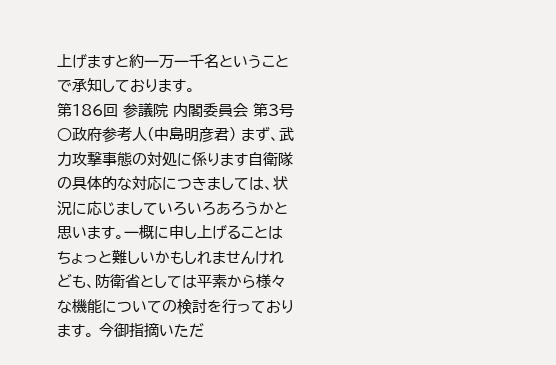上げますと約一万一千名ということで承知しております。
第186回 参議院 内閣委員会 第3号
○政府参考人(中島明彦君) まず、武力攻撃事態の対処に係ります自衛隊の具体的な対応につきましては、状況に応じましていろいろあろうかと思います。一概に申し上げることはちょっと難しいかもしれませんけれども、防衛省としては平素から様々な機能についての検討を行っております。 今御指摘いただ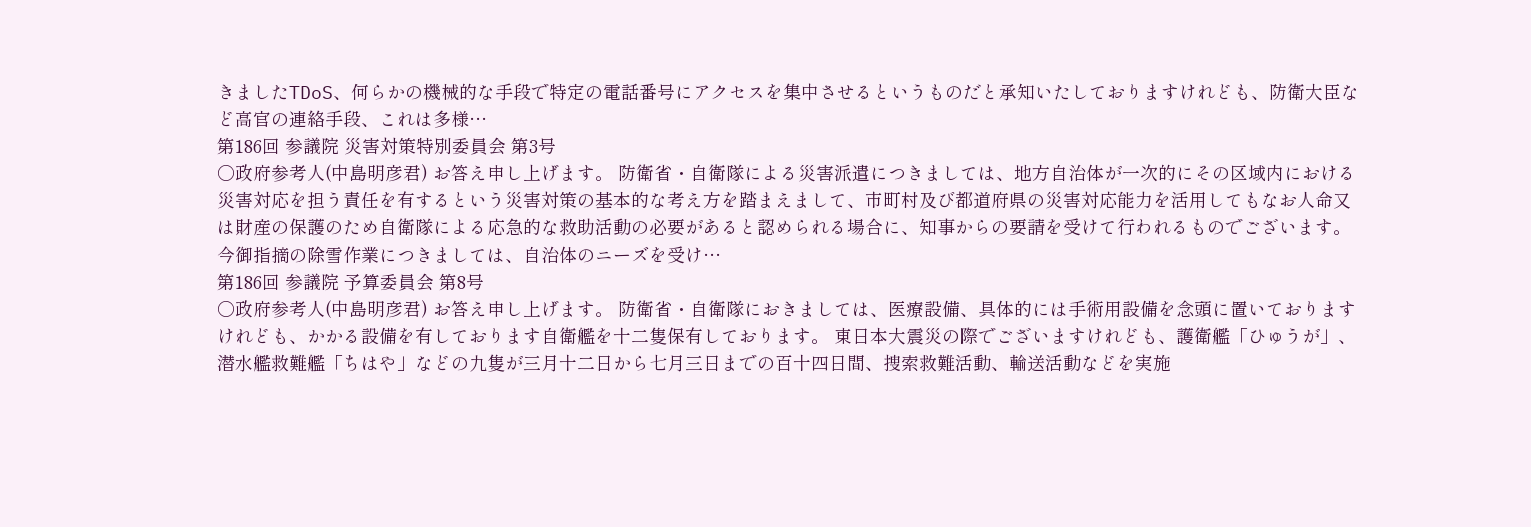きましたTDoS、何らかの機械的な手段で特定の電話番号にアクセスを集中させるというものだと承知いたしておりますけれども、防衛大臣など高官の連絡手段、これは多様…
第186回 参議院 災害対策特別委員会 第3号
○政府参考人(中島明彦君) お答え申し上げます。 防衛省・自衛隊による災害派遣につきましては、地方自治体が一次的にその区域内における災害対応を担う責任を有するという災害対策の基本的な考え方を踏まえまして、市町村及び都道府県の災害対応能力を活用してもなお人命又は財産の保護のため自衛隊による応急的な救助活動の必要があると認められる場合に、知事からの要請を受けて行われるものでございます。 今御指摘の除雪作業につきましては、自治体のニーズを受け…
第186回 参議院 予算委員会 第8号
○政府参考人(中島明彦君) お答え申し上げます。 防衛省・自衛隊におきましては、医療設備、具体的には手術用設備を念頭に置いておりますけれども、かかる設備を有しております自衛艦を十二隻保有しております。 東日本大震災の際でございますけれども、護衛艦「ひゅうが」、潜水艦救難艦「ちはや」などの九隻が三月十二日から七月三日までの百十四日間、捜索救難活動、輸送活動などを実施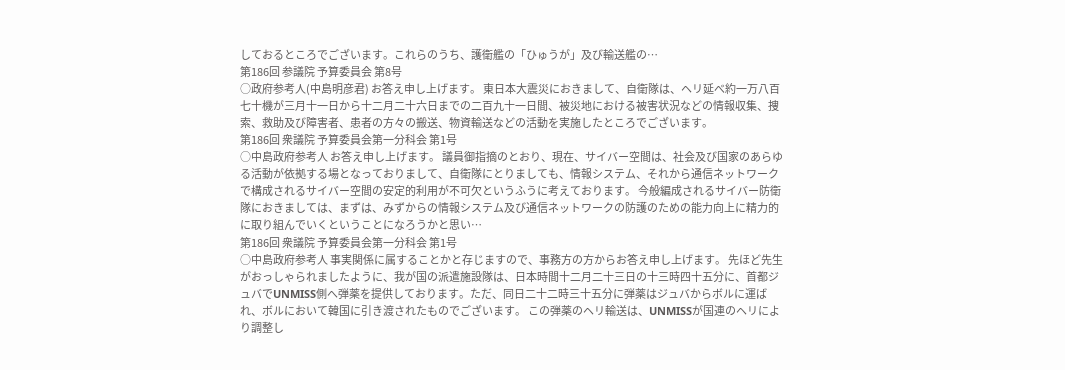しておるところでございます。これらのうち、護衛艦の「ひゅうが」及び輸送艦の…
第186回 参議院 予算委員会 第8号
○政府参考人(中島明彦君) お答え申し上げます。 東日本大震災におきまして、自衛隊は、ヘリ延べ約一万八百七十機が三月十一日から十二月二十六日までの二百九十一日間、被災地における被害状況などの情報収集、捜索、救助及び障害者、患者の方々の搬送、物資輸送などの活動を実施したところでございます。
第186回 衆議院 予算委員会第一分科会 第1号
○中島政府参考人 お答え申し上げます。 議員御指摘のとおり、現在、サイバー空間は、社会及び国家のあらゆる活動が依拠する場となっておりまして、自衛隊にとりましても、情報システム、それから通信ネットワークで構成されるサイバー空間の安定的利用が不可欠というふうに考えております。 今般編成されるサイバー防衛隊におきましては、まずは、みずからの情報システム及び通信ネットワークの防護のための能力向上に精力的に取り組んでいくということになろうかと思い…
第186回 衆議院 予算委員会第一分科会 第1号
○中島政府参考人 事実関係に属することかと存じますので、事務方の方からお答え申し上げます。 先ほど先生がおっしゃられましたように、我が国の派遣施設隊は、日本時間十二月二十三日の十三時四十五分に、首都ジュバでUNMISS側へ弾薬を提供しております。ただ、同日二十二時三十五分に弾薬はジュバからボルに運ばれ、ボルにおいて韓国に引き渡されたものでございます。 この弾薬のヘリ輸送は、UNMISSが国連のヘリにより調整し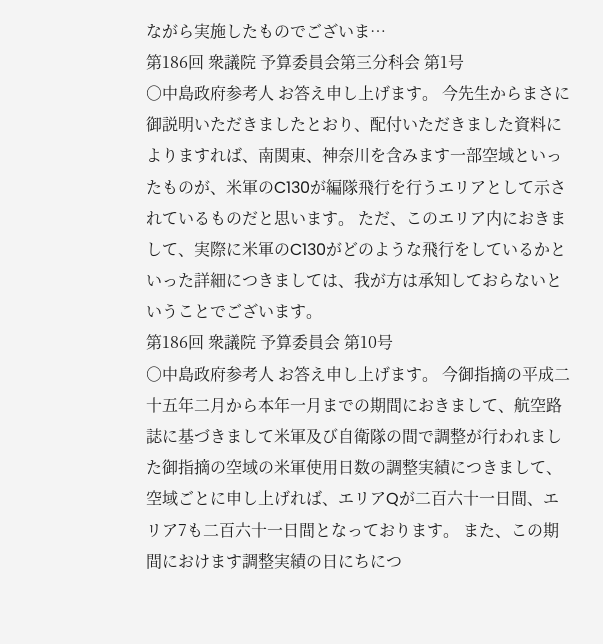ながら実施したものでございま…
第186回 衆議院 予算委員会第三分科会 第1号
○中島政府参考人 お答え申し上げます。 今先生からまさに御説明いただきましたとおり、配付いただきました資料によりますれば、南関東、神奈川を含みます一部空域といったものが、米軍のC130が編隊飛行を行うエリアとして示されているものだと思います。 ただ、このエリア内におきまして、実際に米軍のC130がどのような飛行をしているかといった詳細につきましては、我が方は承知しておらないということでございます。
第186回 衆議院 予算委員会 第10号
○中島政府参考人 お答え申し上げます。 今御指摘の平成二十五年二月から本年一月までの期間におきまして、航空路誌に基づきまして米軍及び自衛隊の間で調整が行われました御指摘の空域の米軍使用日数の調整実績につきまして、空域ごとに申し上げれば、エリアQが二百六十一日間、エリア7も二百六十一日間となっております。 また、この期間におけます調整実績の日にちにつ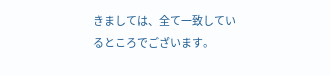きましては、全て一致しているところでございます。